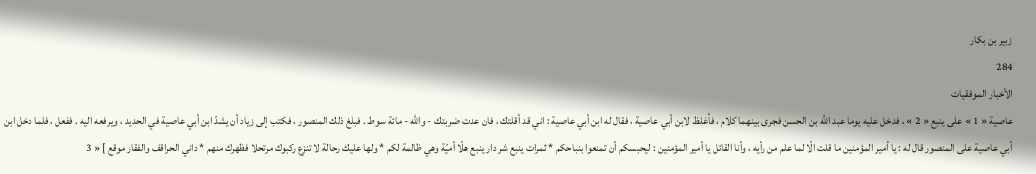زبير بن بكار
284
الأخبار الموفقيات
عاصية « 1 » على ينبع « 2 » ، فدخل عليه يوما عبد اللّه بن الحسن فجرى بينهما كلام ، فأغلظ لابن أبي عاصية ، فقال له ابن أبي عاصية : اني قد أقلتك ، فان عدت ضربتك - واللّه - مائة سوط . فبلغ ذلك المنصور ، فكتب إلى زياد أن يشدّ ابن أبي عاصية في الحديد ، ويرفعه اليه . ففعل ، فلما دخل ابن أبي عاصية على المنصور قال له : يا أمير المؤمنين ما قلت الّا لما علم من رأيه ، وأنا القائل يا أمير المؤمنين : ليحبسكم أن تمنعوا بنباحكم * ثمرات ينبع شر دار ينبع هلّا أميّة وهي ظالمة لكم * ولها عليك رحالة لا تنزع ركبوك مرتحلا فظهرك منهم * داني الحراقف والفقار موقع ] « 3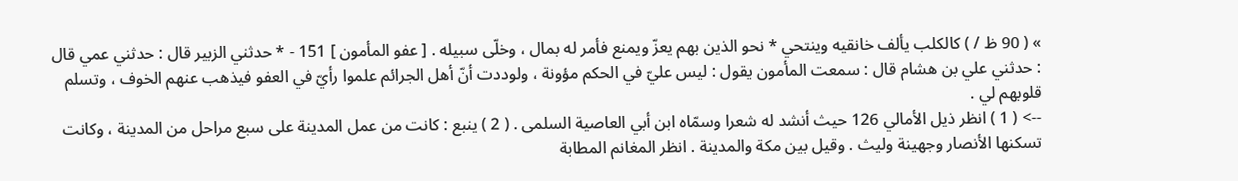» ( 90 ظ / ) كالكلب يألف خانقيه وينتحي * نحو الذين بهم يعزّ ويمنع فأمر له بمال ، وخلّى سبيله . [ عفو المأمون ] 151 - * حدثني الزبير قال : حدثني عمي قال : حدثني علي بن هشام قال : سمعت المأمون يقول : ليس عليّ في الحكم مؤونة ، ولوددت أنّ أهل الجرائم علموا رأيّ في العفو فيذهب عنهم الخوف ، وتسلم قلوبهم لي .
--> ( 1 ) انظر ذيل الأمالي 126 حيث أنشد له شعرا وسمّاه ابن أبي العاصية السلمى . ( 2 ) ينبع : كانت من عمل المدينة على سبع مراحل من المدينة ، وكانت تسكنها الأنصار وجهينة وليث . وقيل بين مكة والمدينة . انظر المغانم المطابة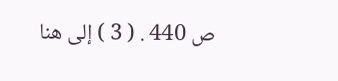ص 440 . ( 3 ) إلى هنا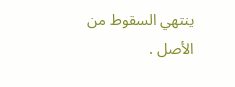ينتهي السقوط من الأصل .